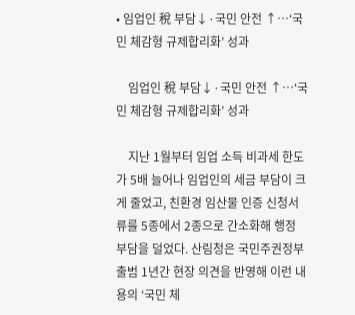• 임업인 稅 부담↓·국민 안전 ↑…‘국민 체감형 규제합리화’ 성과

    임업인 稅 부담↓·국민 안전 ↑…‘국민 체감형 규제합리화’ 성과

    지난 1월부터 임업 소득 비과세 한도가 5배 늘어나 임업인의 세금 부담이 크게 줄었고, 친환경 임산물 인증 신청서류를 5종에서 2종으로 간소화해 행정 부담을 덜었다. 산림청은 국민주권정부 출범 1년간 현장 의견을 반영해 이런 내용의 ‘국민 체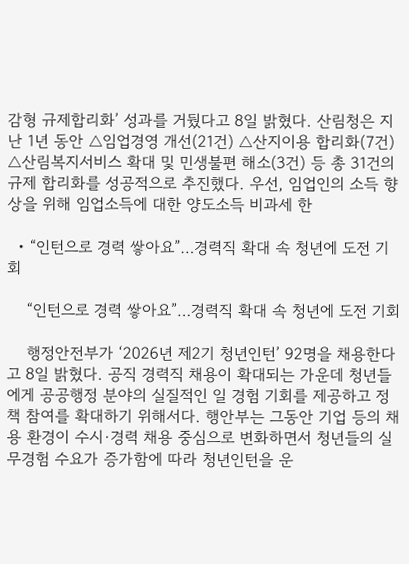감형 규제합리화’ 성과를 거뒀다고 8일 밝혔다. 산림청은 지난 1년 동안 △임업경영 개선(21건) △산지이용 합리화(7건) △산림복지서비스 확대 및 민생불편 해소(3건) 등 총 31건의 규제 합리화를 성공적으로 추진했다. 우선, 임업인의 소득 향상을 위해 임업소득에 대한 양도소득 비과세 한

  • “인턴으로 경력 쌓아요”…경력직 확대 속 청년에 도전 기회

    “인턴으로 경력 쌓아요”…경력직 확대 속 청년에 도전 기회

    행정안전부가 ‘2026년 제2기 청년인턴’ 92명을 채용한다고 8일 밝혔다. 공직 경력직 채용이 확대되는 가운데 청년들에게 공공행정 분야의 실질적인 일 경험 기회를 제공하고 정책 참여를 확대하기 위해서다. 행안부는 그동안 기업 등의 채용 환경이 수시·경력 채용 중심으로 변화하면서 청년들의 실무경험 수요가 증가함에 따라 청년인턴을 운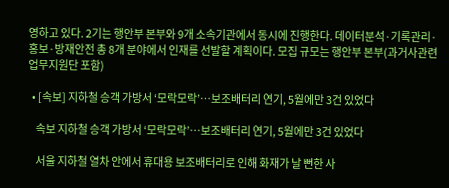영하고 있다. 2기는 행안부 본부와 9개 소속기관에서 동시에 진행한다. 데이터분석·기록관리·홍보·방재안전 총 8개 분야에서 인재를 선발할 계획이다. 모집 규모는 행안부 본부(과거사관련업무지원단 포함)

  • [속보] 지하철 승객 가방서 ‘모락모락’…보조배터리 연기, 5월에만 3건 있었다

    속보 지하철 승객 가방서 ‘모락모락’…보조배터리 연기, 5월에만 3건 있었다

    서울 지하철 열차 안에서 휴대용 보조배터리로 인해 화재가 날 뻔한 사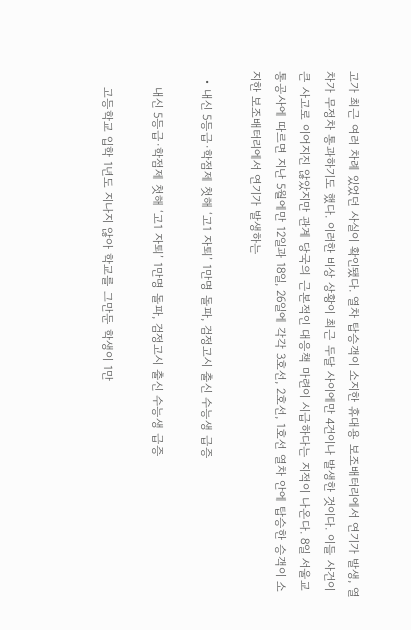고가 최근 여러 차례 있었던 사실이 확인됐다. 열차 탑승객이 소지한 휴대용 보조배터리에서 연기가 발생, 열차가 무정차 통과하기도 했다. 이러한 비상 상황이 최근 두달 사이에만 4건이나 발생한 것이다. 이들 사건이 큰 사고로 이어지진 않았지만 관계 당국의 근본적인 대응책 마련이 시급하다는 지적이 나온다. 8일 서울교통공사에 따르면 지난 5월에만 12일과 18일, 26일에 각각 3호선, 2호선, 1호선 열차 안에 탑승한 승객이 소지한 보조배터리에서 연기가 발생하는

  • 내신 5등급·학점제 첫해 ‘고1 자퇴’ 1만명 돌파, 검정고시 출신 수능생 급증

    내신 5등급·학점제 첫해 ‘고1 자퇴’ 1만명 돌파, 검정고시 출신 수능생 급증

    고등학교 입학 1년도 지나지 않아 학교를 그만둔 학생이 1만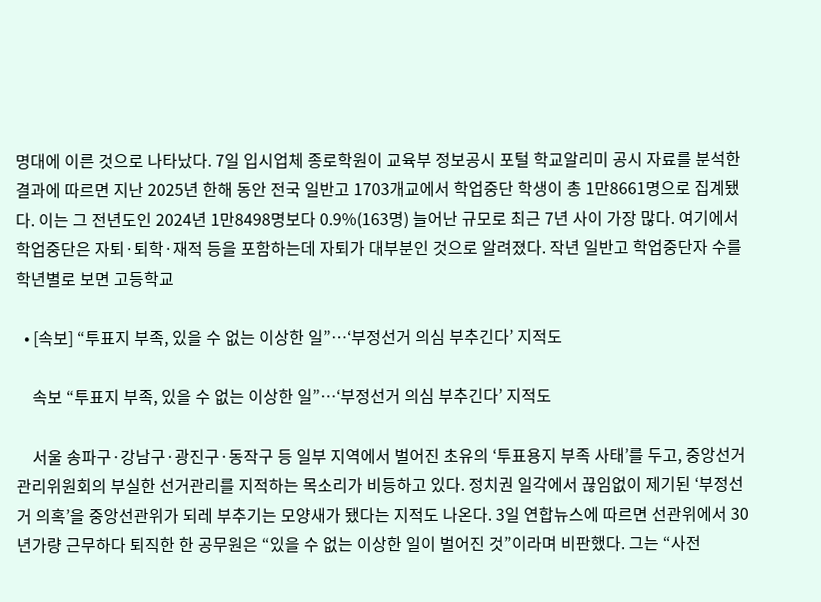명대에 이른 것으로 나타났다. 7일 입시업체 종로학원이 교육부 정보공시 포털 학교알리미 공시 자료를 분석한 결과에 따르면 지난 2025년 한해 동안 전국 일반고 1703개교에서 학업중단 학생이 총 1만8661명으로 집계됐다. 이는 그 전년도인 2024년 1만8498명보다 0.9%(163명) 늘어난 규모로 최근 7년 사이 가장 많다. 여기에서 학업중단은 자퇴·퇴학·재적 등을 포함하는데 자퇴가 대부분인 것으로 알려졌다. 작년 일반고 학업중단자 수를 학년별로 보면 고등학교

  • [속보] “투표지 부족, 있을 수 없는 이상한 일”…‘부정선거 의심 부추긴다’ 지적도

    속보 “투표지 부족, 있을 수 없는 이상한 일”…‘부정선거 의심 부추긴다’ 지적도

    서울 송파구·강남구·광진구·동작구 등 일부 지역에서 벌어진 초유의 ‘투표용지 부족 사태’를 두고, 중앙선거관리위원회의 부실한 선거관리를 지적하는 목소리가 비등하고 있다. 정치권 일각에서 끊임없이 제기된 ‘부정선거 의혹’을 중앙선관위가 되레 부추기는 모양새가 됐다는 지적도 나온다. 3일 연합뉴스에 따르면 선관위에서 30년가량 근무하다 퇴직한 한 공무원은 “있을 수 없는 이상한 일이 벌어진 것”이라며 비판했다. 그는 “사전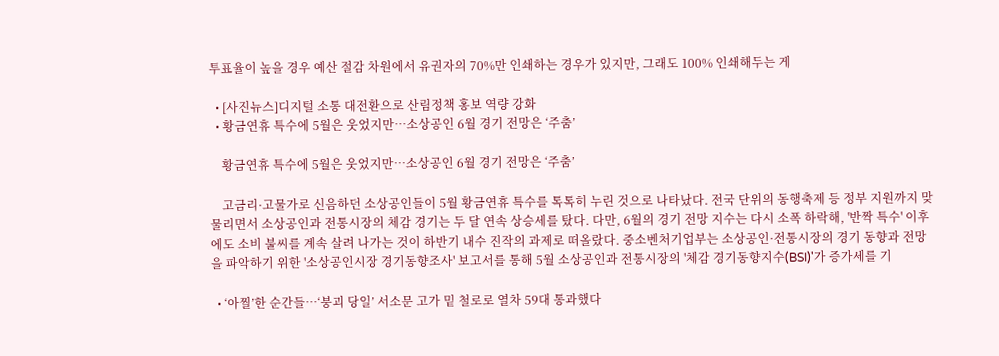투표율이 높을 경우 예산 절감 차원에서 유권자의 70%만 인쇄하는 경우가 있지만, 그래도 100% 인쇄해두는 게

  • [사진뉴스]디지털 소통 대전환으로 산림정책 홍보 역량 강화
  • 황금연휴 특수에 5월은 웃었지만…소상공인 6월 경기 전망은 ‘주춤’

    황금연휴 특수에 5월은 웃었지만…소상공인 6월 경기 전망은 ‘주춤’

    고금리·고물가로 신음하던 소상공인들이 5월 황금연휴 특수를 톡톡히 누린 것으로 나타났다. 전국 단위의 동행축제 등 정부 지원까지 맞물리면서 소상공인과 전통시장의 체감 경기는 두 달 연속 상승세를 탔다. 다만, 6월의 경기 전망 지수는 다시 소폭 하락해, '반짝 특수' 이후에도 소비 불씨를 계속 살려 나가는 것이 하반기 내수 진작의 과제로 떠올랐다. 중소벤처기업부는 소상공인·전통시장의 경기 동향과 전망을 파악하기 위한 '소상공인시장 경기동향조사' 보고서를 통해 5월 소상공인과 전통시장의 '체감 경기동향지수(BSI)'가 증가세를 기

  • ‘아찔’한 순간들…‘붕괴 당일’ 서소문 고가 밑 철로로 열차 59대 통과했다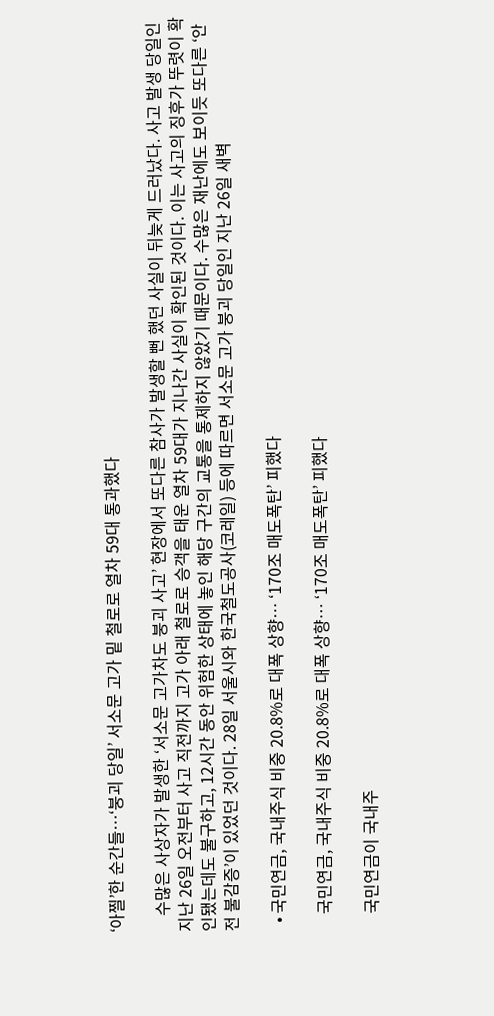‘아찔’한 순간들…‘붕괴 당일’ 서소문 고가 밑 철로로 열차 59대 통과했다

    수많은 사상자가 발생한 ‘서소문 고가차도 붕괴 사고’ 현장에서 또다른 참사가 발생할 뻔 했던 사실이 뒤늦게 드러났다. 사고 발생 당일인 지난 26일 오전부터 사고 직전까지 고가 아래 철로로 승객을 태운 열차 59대가 지나간 사실이 확인된 것이다. 이는 사고의 징후가 뚜렷이 확인됐는데도 불구하고, 12시간 동안 위험한 상태에 놓인 해당 구간의 교통을 통제하지 않았기 때문이다. 수많은 재난에도 보이듯 또다른 ‘안전 불감증’이 있었던 것이다. 28일 서울시와 한국철도공사(코레일) 등에 따르면 서소문 고가 붕괴 당일인 지난 26일 새벽

  • 국민연금, 국내주식 비중 20.8%로 대폭 상향… ‘170조 매도폭탄’ 피했다

    국민연금, 국내주식 비중 20.8%로 대폭 상향… ‘170조 매도폭탄’ 피했다

    국민연금이 국내주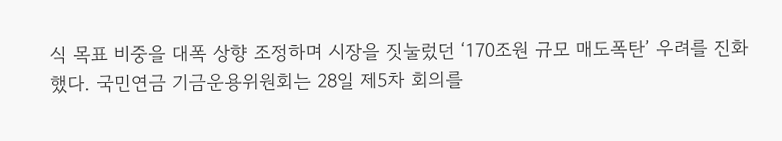식 목표 비중을 대폭 상향 조정하며 시장을 짓눌렀던 ‘170조원 규모 매도폭탄’ 우려를 진화했다. 국민연금 기금운용위원회는 28일 제5차 회의를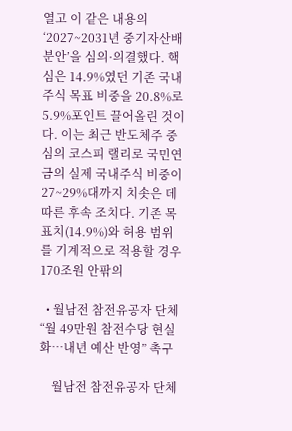열고 이 같은 내용의 ‘2027~2031년 중기자산배분안’을 심의·의결했다. 핵심은 14.9%였던 기존 국내주식 목표 비중을 20.8%로 5.9%포인트 끌어올린 것이다. 이는 최근 반도체주 중심의 코스피 랠리로 국민연금의 실제 국내주식 비중이 27~29%대까지 치솟은 데 따른 후속 조치다. 기존 목표치(14.9%)와 허용 범위를 기계적으로 적용할 경우 170조원 안팎의

  • 월남전 참전유공자 단체 “월 49만원 참전수당 현실화…내년 예산 반영” 촉구

    월남전 참전유공자 단체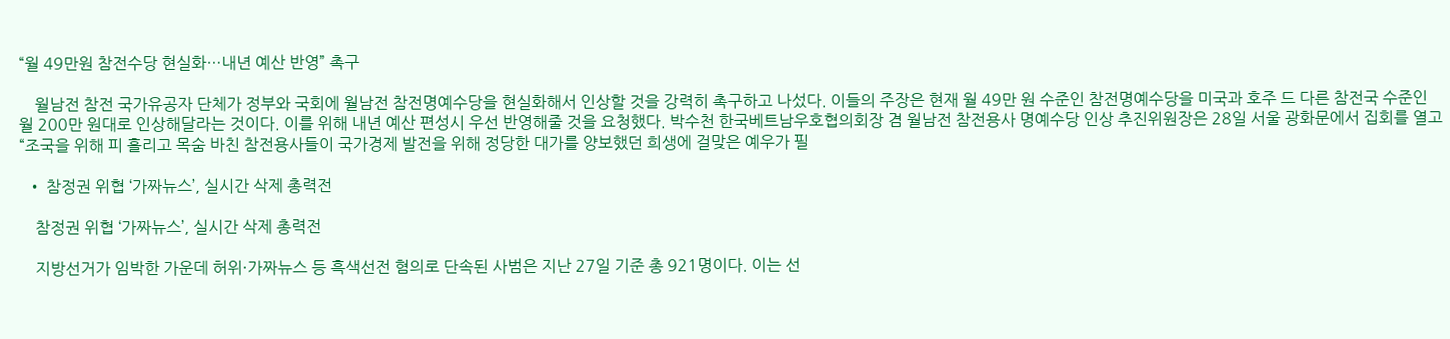“월 49만원 참전수당 현실화…내년 예산 반영” 촉구

    월남전 참전 국가유공자 단체가 정부와 국회에 월남전 참전명예수당을 현실화해서 인상할 것을 강력히 촉구하고 나섰다. 이들의 주장은 현재 월 49만 원 수준인 참전명예수당을 미국과 호주 드 다른 참전국 수준인 월 200만 원대로 인상해달라는 것이다. 이를 위해 내년 예산 편성시 우선 반영해줄 것을 요청했다. 박수천 한국베트남우호협의회장 겸 월남전 참전용사 명예수당 인상 추진위원장은 28일 서울 광화문에서 집회를 열고 “조국을 위해 피 흘리고 목숨 바친 참전용사들이 국가경제 발전을 위해 정당한 대가를 양보했던 희생에 걸맞은 예우가 필

  • 참정권 위협 ‘가짜뉴스’, 실시간 삭제 총력전

    참정권 위협 ‘가짜뉴스’, 실시간 삭제 총력전

    지방선거가 임박한 가운데 허위·가짜뉴스 등 흑색선전 혐의로 단속된 사범은 지난 27일 기준 총 921명이다. 이는 선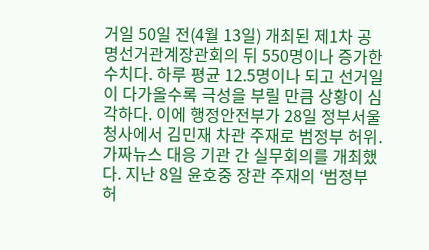거일 50일 전(4월 13일) 개최된 제1차 공명선거관계장관회의 뒤 550명이나 증가한 수치다. 하루 평균 12.5명이나 되고 선거일이 다가올수록 극성을 부릴 만큼 상황이 심각하다. 이에 행정안전부가 28일 정부서울청사에서 김민재 차관 주재로 범정부 허위․가짜뉴스 대응 기관 간 실무회의를 개최했다. 지난 8일 윤호중 장관 주재의 ‘범정부 허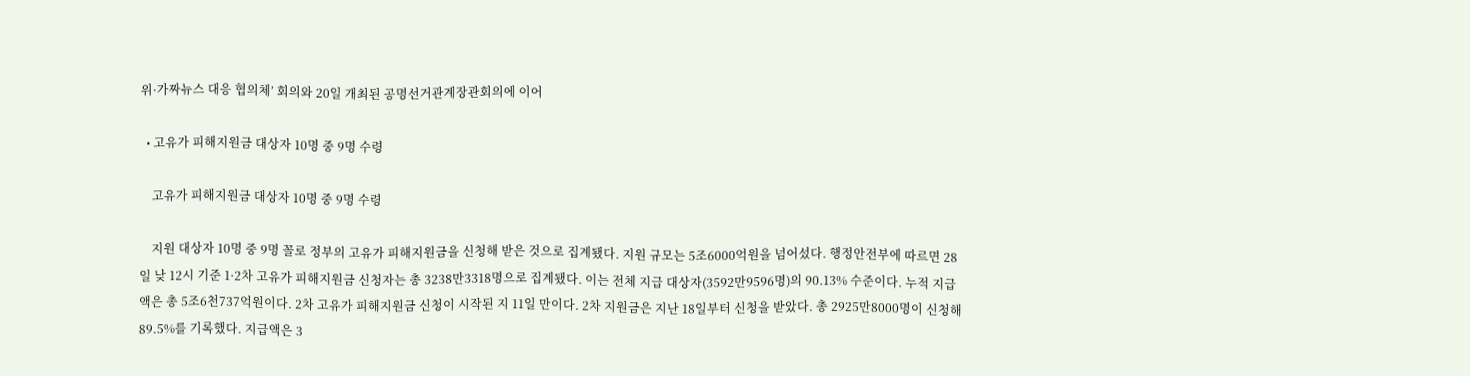위·가짜뉴스 대응 협의체’ 회의와 20일 개최된 공명선거관계장관회의에 이어

  • 고유가 피해지원금 대상자 10명 중 9명 수령

    고유가 피해지원금 대상자 10명 중 9명 수령

    지원 대상자 10명 중 9명 꼴로 정부의 고유가 피해지원금을 신청해 받은 것으로 집계됐다. 지원 규모는 5조6000억원을 넘어섰다. 행정안전부에 따르면 28일 낮 12시 기준 1·2차 고유가 피해지원금 신청자는 총 3238만3318명으로 집계됐다. 이는 전체 지급 대상자(3592만9596명)의 90.13% 수준이다. 누적 지급액은 총 5조6천737억원이다. 2차 고유가 피해지원금 신청이 시작된 지 11일 만이다. 2차 지원금은 지난 18일부터 신청을 받았다. 총 2925만8000명이 신청해 89.5%를 기록했다. 지급액은 3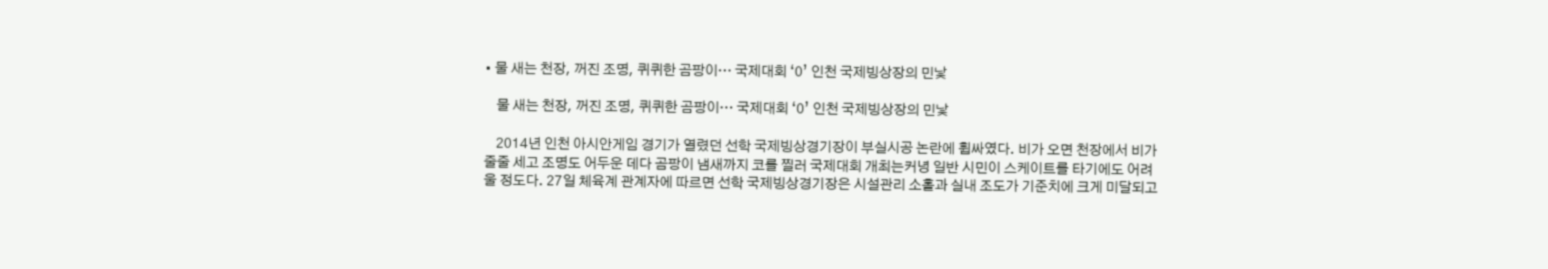• 물 새는 천장, 꺼진 조명, 퀴퀴한 곰팡이… 국제대회 ‘0’ 인천 국제빙상장의 민낯

    물 새는 천장, 꺼진 조명, 퀴퀴한 곰팡이… 국제대회 ‘0’ 인천 국제빙상장의 민낯

    2014년 인천 아시안게임 경기가 열렸던 선학 국제빙상경기장이 부실시공 논란에 휩싸였다. 비가 오면 천장에서 비가 줄줄 세고 조명도 어두운 데다 곰팡이 냄새까지 코를 찔러 국제대회 개최는커녕 일반 시민이 스케이트를 타기에도 어려울 정도다. 27일 체육계 관계자에 따르면 선학 국제빙상경기장은 시설관리 소홀과 실내 조도가 기준치에 크게 미달되고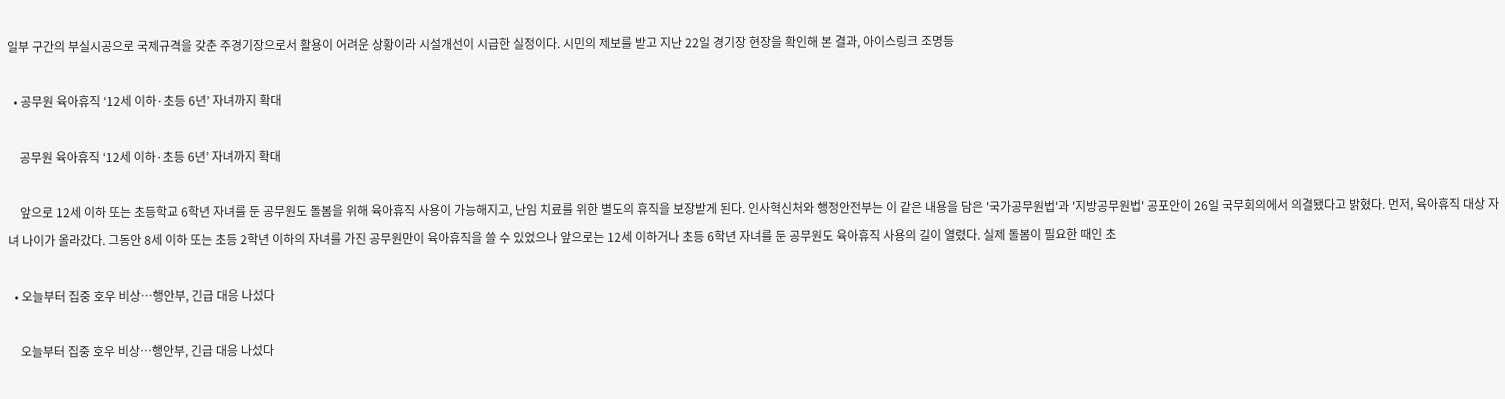일부 구간의 부실시공으로 국제규격을 갖춘 주경기장으로서 활용이 어려운 상황이라 시설개선이 시급한 실정이다. 시민의 제보를 받고 지난 22일 경기장 현장을 확인해 본 결과, 아이스링크 조명등

  • 공무원 육아휴직 ‘12세 이하·초등 6년’ 자녀까지 확대

    공무원 육아휴직 ‘12세 이하·초등 6년’ 자녀까지 확대

    앞으로 12세 이하 또는 초등학교 6학년 자녀를 둔 공무원도 돌봄을 위해 육아휴직 사용이 가능해지고, 난임 치료를 위한 별도의 휴직을 보장받게 된다. 인사혁신처와 행정안전부는 이 같은 내용을 담은 '국가공무원법'과 '지방공무원법' 공포안이 26일 국무회의에서 의결됐다고 밝혔다. 먼저, 육아휴직 대상 자녀 나이가 올라갔다. 그동안 8세 이하 또는 초등 2학년 이하의 자녀를 가진 공무원만이 육아휴직을 쓸 수 있었으나 앞으로는 12세 이하거나 초등 6학년 자녀를 둔 공무원도 육아휴직 사용의 길이 열렸다. 실제 돌봄이 필요한 때인 초

  • 오늘부터 집중 호우 비상…행안부, 긴급 대응 나섰다

    오늘부터 집중 호우 비상…행안부, 긴급 대응 나섰다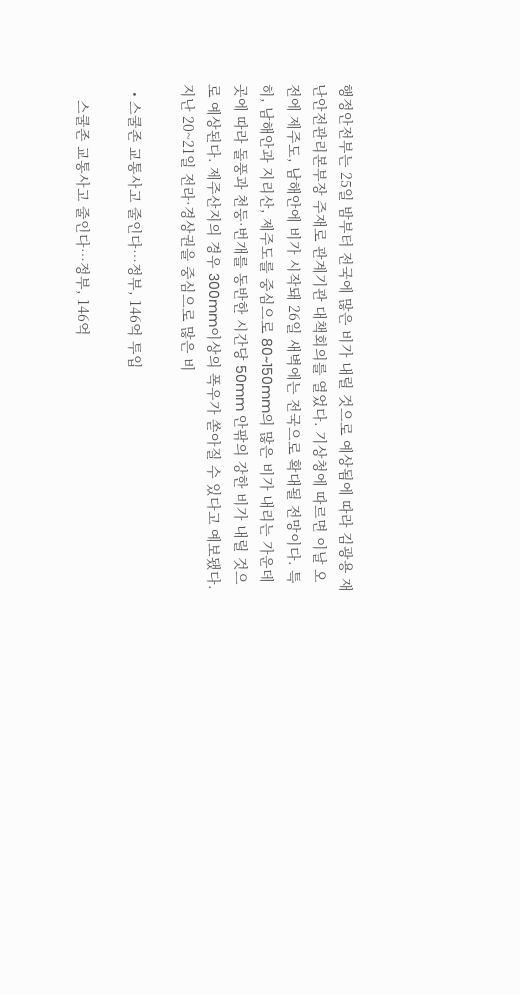행정안전부는 25일 밤부터 전국에 많은 비가 내릴 것으로 예상됨에 따라 김광용 재난안전관리본부장 주재로 관계기관 대책회의를 열었다. 기상청에 따르면 이날 오전에 제주도, 남해안에 비가 시작돼 26일 새벽에는 전국으로 확대될 전망이다. 특히, 남해안과 지리산, 제주도를 중심으로 80~150mm의 많은 비가 내리는 가운데 곳에 따라 돌풍과 천둥·번개를 동반한 시간당 50mm 안팎의 강한 비가 내릴 것으로 예상된다. 제주산지의 경우 300mm이상의 폭우가 쏟아질 수 있다고 예보됐다. 지난 20~21일 전라·경상권을 중심으로 많은 비

  • 스쿨존 교통사고 줄인다…정부, 146억 투입

    스쿨존 교통사고 줄인다…정부, 146억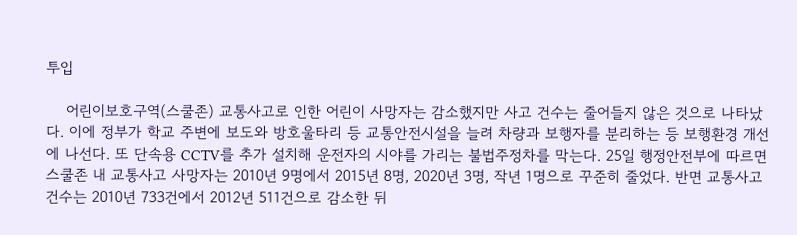투입

    어린이보호구역(스쿨존) 교통사고로 인한 어린이 사망자는 감소했지만 사고 건수는 줄어들지 않은 것으로 나타났다. 이에 정부가 학교 주변에 보도와 방호울타리 등 교통안전시설을 늘려 차량과 보행자를 분리하는 등 보행환경 개선에 나선다. 또 단속용 CCTV를 추가 설치해 운전자의 시야를 가리는 불법주정차를 막는다. 25일 행정안전부에 따르면 스쿨존 내 교통사고 사망자는 2010년 9명에서 2015년 8명, 2020년 3명, 작년 1명으로 꾸준히 줄었다. 반면 교통사고 건수는 2010년 733건에서 2012년 511건으로 감소한 뒤